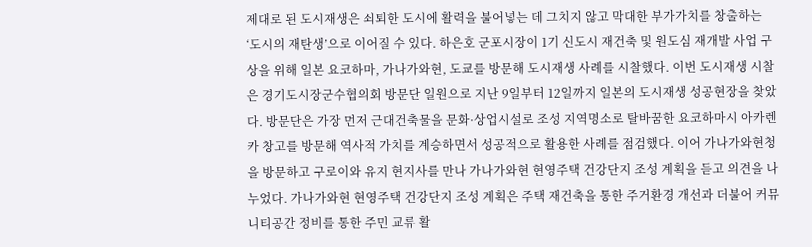제대로 된 도시재생은 쇠퇴한 도시에 활력을 불어넣는 데 그치지 않고 막대한 부가가치를 창출하는 ‘도시의 재탄생’으로 이어질 수 있다. 하은호 군포시장이 1기 신도시 재건축 및 원도심 재개발 사업 구상을 위해 일본 요코하마, 가나가와현, 도쿄를 방문해 도시재생 사례를 시찰했다. 이번 도시재생 시찰은 경기도시장군수협의회 방문단 일원으로 지난 9일부터 12일까지 일본의 도시재생 성공현장을 찾았다. 방문단은 가장 먼저 근대건축물을 문화·상업시설로 조성 지역명소로 탈바꿈한 요코하마시 아카렌카 창고를 방문해 역사적 가치를 계승하면서 성공적으로 활용한 사례를 점검했다. 이어 가나가와현청을 방문하고 구로이와 유지 현지사를 만나 가나가와현 현영주택 건강단지 조성 계획을 듣고 의견을 나누었다. 가나가와현 현영주택 건강단지 조성 계획은 주택 재건축을 통한 주거환경 개선과 더불어 커뮤니티공간 정비를 통한 주민 교류 활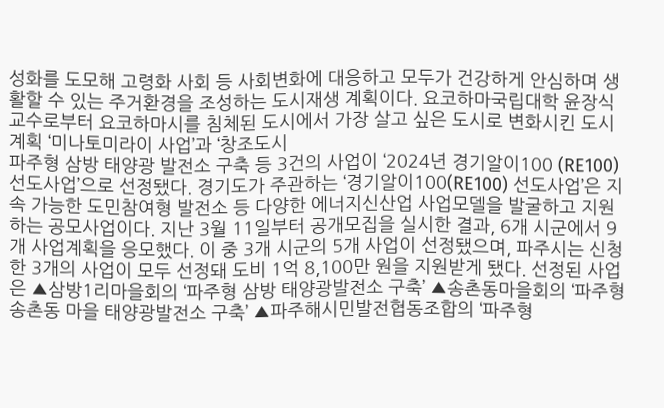성화를 도모해 고령화 사회 등 사회변화에 대응하고 모두가 건강하게 안심하며 생활할 수 있는 주거환경을 조성하는 도시재생 계획이다. 요코하마국립대학 윤장식 교수로부터 요코하마시를 침체된 도시에서 가장 살고 싶은 도시로 변화시킨 도시계획 ‘미나토미라이 사업’과 ‘창조도시
파주형 삼방 태양광 발전소 구축 등 3건의 사업이 ‘2024년 경기알이100 (RE100) 선도사업’으로 선정됐다. 경기도가 주관하는 ‘경기알이100(RE100) 선도사업’은 지속 가능한 도민참여형 발전소 등 다양한 에너지신산업 사업모델을 발굴하고 지원하는 공모사업이다. 지난 3월 11일부터 공개모집을 실시한 결과, 6개 시군에서 9개 사업계획을 응모했다. 이 중 3개 시군의 5개 사업이 선정됐으며, 파주시는 신청한 3개의 사업이 모두 선정돼 도비 1억 8,100만 원을 지원받게 됐다. 선정된 사업은 ▲삼방1리마을회의 ‘파주형 삼방 태양광발전소 구축’ ▲송촌동마을회의 ‘파주형 송촌동 마을 태양광발전소 구축’ ▲파주해시민발전협동조합의 ‘파주형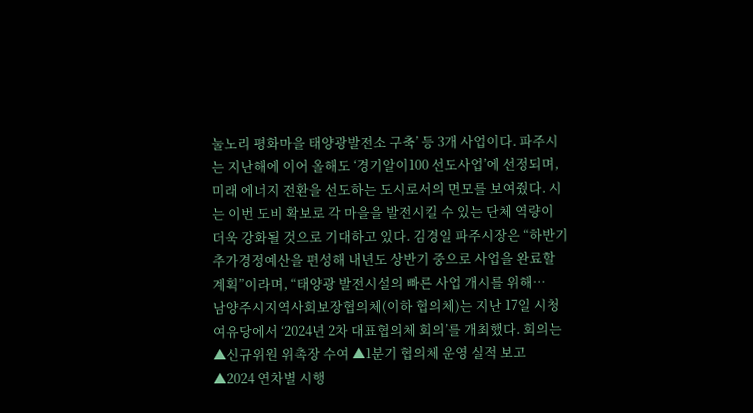눌노리 평화마을 태양광발전소 구축’ 등 3개 사업이다. 파주시는 지난해에 이어 올해도 ‘경기알이100 선도사업’에 선정되며, 미래 에너지 전환을 선도하는 도시로서의 면모를 보여줬다. 시는 이번 도비 확보로 각 마을을 발전시킬 수 있는 단체 역량이 더욱 강화될 것으로 기대하고 있다. 김경일 파주시장은 “하반기 추가경정예산을 편성해 내년도 상반기 중으로 사업을 완료할 계획”이라며, “태양광 발전시설의 빠른 사업 개시를 위해…
남양주시지역사회보장협의체(이하 협의체)는 지난 17일 시청 여유당에서 ‘2024년 2차 대표협의체 회의’를 개최했다. 회의는 ▲신규위원 위촉장 수여 ▲1분기 협의체 운영 실적 보고 ▲2024 연차별 시행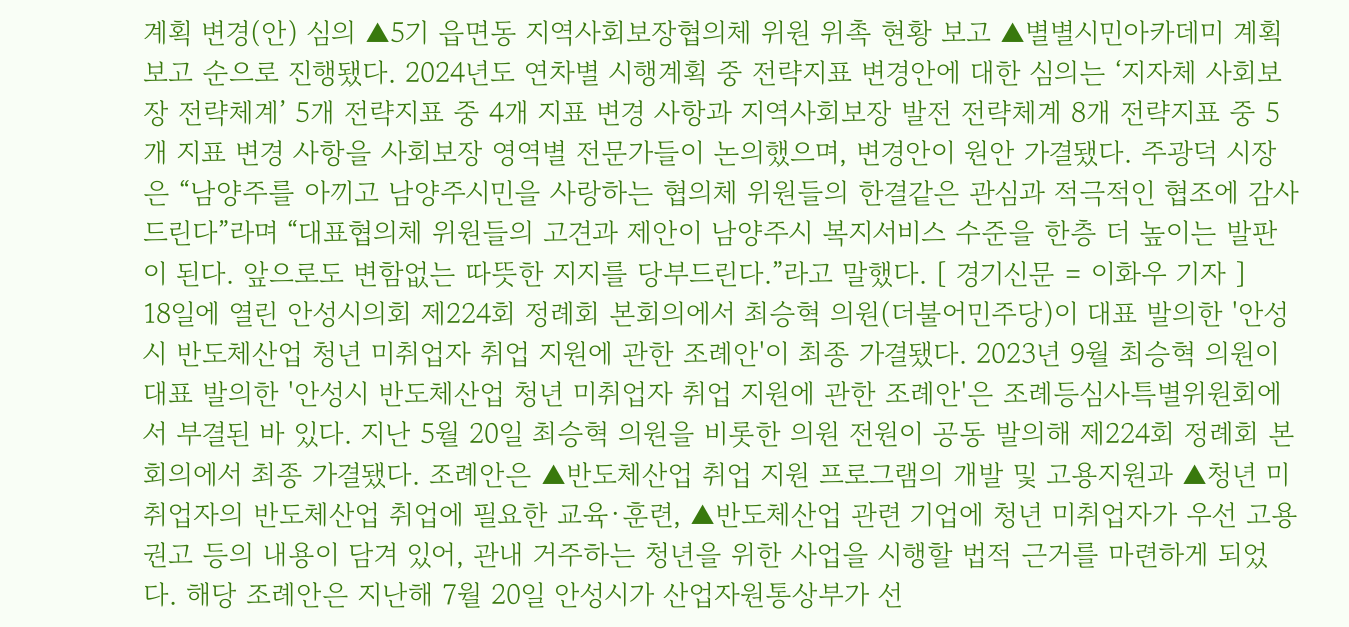계획 변경(안) 심의 ▲5기 읍면동 지역사회보장협의체 위원 위촉 현황 보고 ▲별별시민아카데미 계획 보고 순으로 진행됐다. 2024년도 연차별 시행계획 중 전략지표 변경안에 대한 심의는 ‘지자체 사회보장 전략체계’ 5개 전략지표 중 4개 지표 변경 사항과 지역사회보장 발전 전략체계 8개 전략지표 중 5개 지표 변경 사항을 사회보장 영역별 전문가들이 논의했으며, 변경안이 원안 가결됐다. 주광덕 시장은 “남양주를 아끼고 남양주시민을 사랑하는 협의체 위원들의 한결같은 관심과 적극적인 협조에 감사드린다”라며 “대표협의체 위원들의 고견과 제안이 남양주시 복지서비스 수준을 한층 더 높이는 발판이 된다. 앞으로도 변함없는 따뜻한 지지를 당부드린다.”라고 말했다. [ 경기신문 = 이화우 기자 ]
18일에 열린 안성시의회 제224회 정례회 본회의에서 최승혁 의원(더불어민주당)이 대표 발의한 '안성시 반도체산업 청년 미취업자 취업 지원에 관한 조례안'이 최종 가결됐다. 2023년 9월 최승혁 의원이 대표 발의한 '안성시 반도체산업 청년 미취업자 취업 지원에 관한 조례안'은 조례등심사특별위원회에서 부결된 바 있다. 지난 5월 20일 최승혁 의원을 비롯한 의원 전원이 공동 발의해 제224회 정례회 본회의에서 최종 가결됐다. 조례안은 ▲반도체산업 취업 지원 프로그램의 개발 및 고용지원과 ▲청년 미취업자의 반도체산업 취업에 필요한 교육·훈련, ▲반도체산업 관련 기업에 청년 미취업자가 우선 고용 권고 등의 내용이 담겨 있어, 관내 거주하는 청년을 위한 사업을 시행할 법적 근거를 마련하게 되었다. 해당 조례안은 지난해 7월 20일 안성시가 산업자원통상부가 선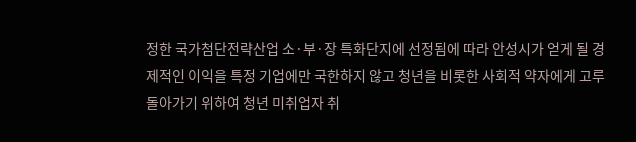정한 국가첨단전략산업 소·부·장 특화단지에 선정됨에 따라 안성시가 얻게 될 경제적인 이익을 특정 기업에만 국한하지 않고 청년을 비롯한 사회적 약자에게 고루 돌아가기 위하여 청년 미취업자 취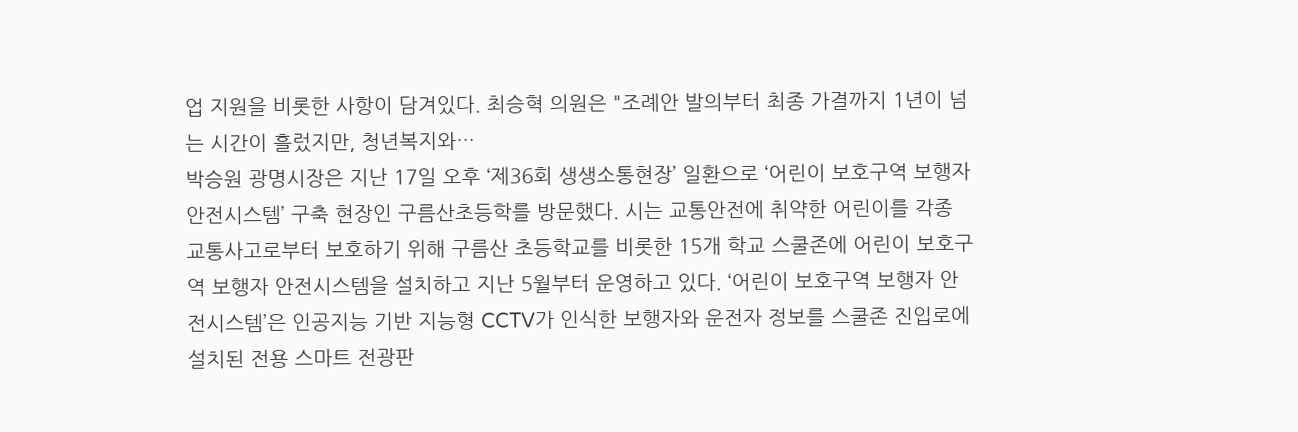업 지원을 비롯한 사항이 담겨있다. 최승혁 의원은 "조례안 발의부터 최종 가결까지 1년이 넘는 시간이 흘렀지만, 청년복지와…
박승원 광명시장은 지난 17일 오후 ‘제36회 생생소통현장’ 일환으로 ‘어린이 보호구역 보행자 안전시스템’ 구축 현장인 구름산초등학를 방문했다. 시는 교통안전에 취약한 어린이를 각종 교통사고로부터 보호하기 위해 구름산 초등학교를 비롯한 15개 학교 스쿨존에 어린이 보호구역 보행자 안전시스템을 설치하고 지난 5월부터 운영하고 있다. ‘어린이 보호구역 보행자 안전시스템’은 인공지능 기반 지능형 CCTV가 인식한 보행자와 운전자 정보를 스쿨존 진입로에 설치된 전용 스마트 전광판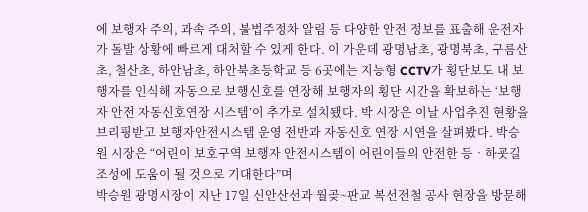에 보행자 주의, 과속 주의, 불법주정차 알림 등 다양한 안전 정보를 표출해 운전자가 돌발 상황에 빠르게 대처할 수 있게 한다. 이 가운데 광명남초, 광명북초, 구름산초, 철산초, 하안남초, 하안북초등학교 등 6곳에는 지능형 CCTV가 횡단보도 내 보행자를 인식해 자동으로 보행신호를 연장해 보행자의 횡단 시간을 확보하는 ‘보행자 안전 자동신호연장 시스템’이 추가로 설치됐다. 박 시장은 이날 사업추진 현황을 브리핑받고 보행자안전시스템 운영 전반과 자동신호 연장 시연을 살펴봤다. 박승원 시장은 “어린이 보호구역 보행자 안전시스템이 어린이들의 안전한 등‧하굣길 조성에 도움이 될 것으로 기대한다”며
박승원 광명시장이 지난 17일 신안산선과 월곶~판교 복선전철 공사 현장을 방문해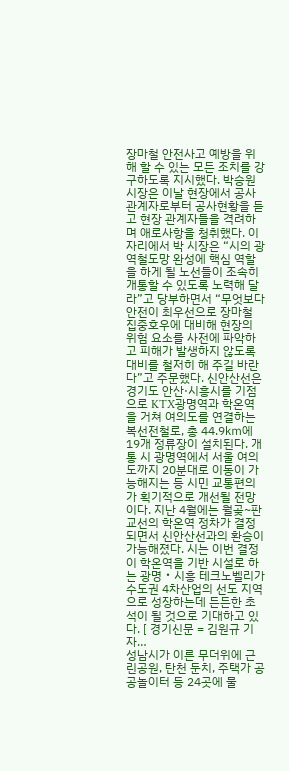장마철 안전사고 예방을 위해 할 수 있는 모든 조치를 강구하도록 지시했다. 박승원 시장은 이날 현장에서 공사관계자로부터 공사현황을 듣고 현장 관계자들을 격려하며 애로사항을 청취했다. 이 자리에서 박 시장은 “시의 광역철도망 완성에 핵심 역할을 하게 될 노선들이 조속히 개통할 수 있도록 노력해 달라”고 당부하면서 “무엇보다 안전이 최우선으로 장마철 집중호우에 대비해 현장의 위험 요소를 사전에 파악하고 피해가 발생하지 않도록 대비를 철저히 해 주길 바란다”고 주문했다. 신안산선은 경기도 안산·시흥시를 기점으로 KTX광명역과 학온역을 거쳐 여의도를 연결하는 복선전철로, 총 44.9㎞에 19개 정류장이 설치된다. 개통 시 광명역에서 서울 여의도까지 20분대로 이동이 가능해지는 등 시민 교통편의가 획기적으로 개선될 전망이다. 지난 4월에는 월곶~판교선의 학온역 정차가 결정되면서 신안산선과의 환승이 가능해졌다. 시는 이번 결정이 학온역을 기반 시설로 하는 광명‧시흥 테크노벨리가 수도권 4차산업의 선도 지역으로 성장하는데 든든한 초석이 될 것으로 기대하고 있다. [ 경기신문 = 김원규 기자…
성남시가 이른 무더위에 근린공원, 탄천 둔치, 주택가 공공놀이터 등 24곳에 물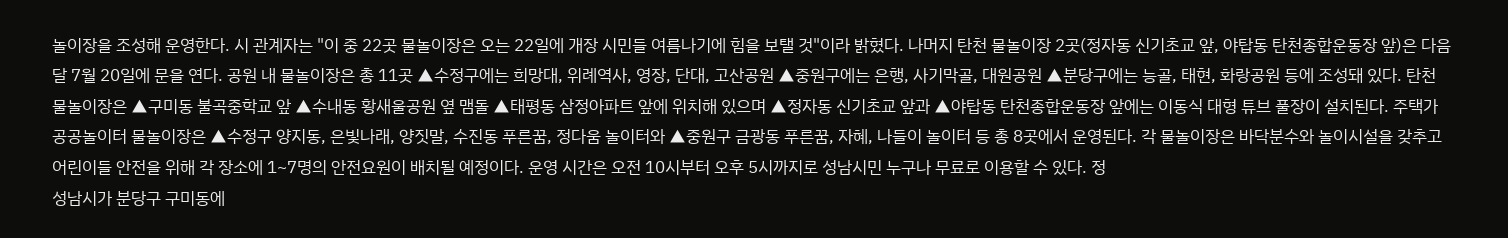놀이장을 조성해 운영한다. 시 관계자는 "이 중 22곳 물놀이장은 오는 22일에 개장 시민들 여름나기에 힘을 보탤 것"이라 밝혔다. 나머지 탄천 물놀이장 2곳(정자동 신기초교 앞, 야탑동 탄천종합운동장 앞)은 다음달 7월 20일에 문을 연다. 공원 내 물놀이장은 총 11곳 ▲수정구에는 희망대, 위례역사, 영장, 단대, 고산공원 ▲중원구에는 은행, 사기막골, 대원공원 ▲분당구에는 능골, 태현, 화랑공원 등에 조성돼 있다. 탄천 물놀이장은 ▲구미동 불곡중학교 앞 ▲수내동 황새울공원 옆 맴돌 ▲태평동 삼정아파트 앞에 위치해 있으며 ▲정자동 신기초교 앞과 ▲야탑동 탄천종합운동장 앞에는 이동식 대형 튜브 풀장이 설치된다. 주택가 공공놀이터 물놀이장은 ▲수정구 양지동, 은빛나래, 양짓말, 수진동 푸른꿈, 정다움 놀이터와 ▲중원구 금광동 푸른꿈, 자혜, 나들이 놀이터 등 총 8곳에서 운영된다. 각 물놀이장은 바닥분수와 놀이시설을 갖추고 어린이들 안전을 위해 각 장소에 1~7명의 안전요원이 배치될 예정이다. 운영 시간은 오전 10시부터 오후 5시까지로 성남시민 누구나 무료로 이용할 수 있다. 정
성남시가 분당구 구미동에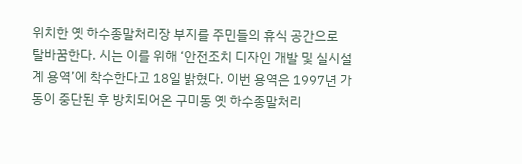위치한 옛 하수종말처리장 부지를 주민들의 휴식 공간으로 탈바꿈한다. 시는 이를 위해 ‘안전조치 디자인 개발 및 실시설계 용역’에 착수한다고 18일 밝혔다. 이번 용역은 1997년 가동이 중단된 후 방치되어온 구미동 옛 하수종말처리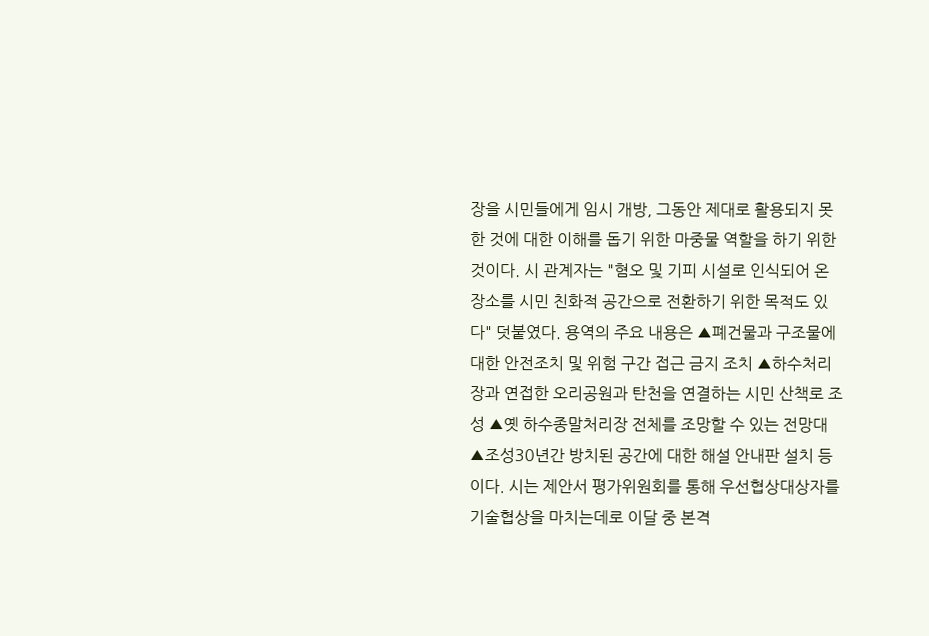장을 시민들에게 임시 개방, 그동안 제대로 활용되지 못한 것에 대한 이해를 돕기 위한 마중물 역할을 하기 위한 것이다. 시 관계자는 "혐오 및 기피 시설로 인식되어 온 장소를 시민 친화적 공간으로 전환하기 위한 목적도 있다" 덧붙였다. 용역의 주요 내용은 ▲폐건물과 구조물에 대한 안전조치 및 위험 구간 접근 금지 조치 ▲하수처리장과 연접한 오리공원과 탄천을 연결하는 시민 산책로 조성 ▲옛 하수종말처리장 전체를 조망할 수 있는 전망대 ▲조성30년간 방치된 공간에 대한 해설 안내판 설치 등이다. 시는 제안서 평가위원회를 통해 우선협상대상자를 기술협상을 마치는데로 이달 중 본격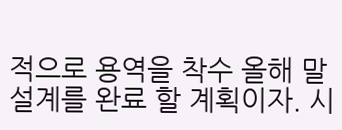적으로 용역을 착수 올해 말 설계를 완료 할 계획이자. 시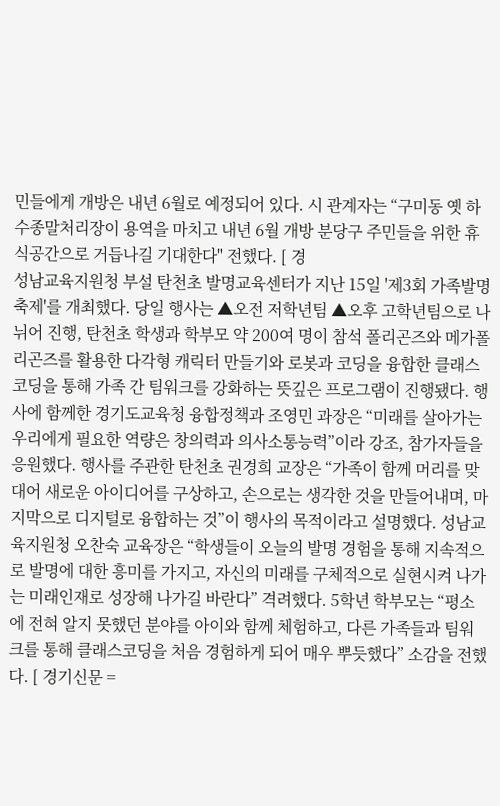민들에게 개방은 내년 6월로 예정되어 있다. 시 관계자는 “구미동 옛 하수종말처리장이 용역을 마치고 내년 6월 개방 분당구 주민들을 위한 휴식공간으로 거듭나길 기대한다" 전했다. [ 경
성남교육지원청 부설 탄천초 발명교육센터가 지난 15일 '제3회 가족발명축제'를 개최했다. 당일 행사는 ▲오전 저학년팀 ▲오후 고학년팀으로 나뉘어 진행, 탄천초 학생과 학부모 약 200여 명이 참석 폴리곤즈와 메가폴리곤즈를 활용한 다각형 캐릭터 만들기와 로봇과 코딩을 융합한 클래스코딩을 통해 가족 간 팀워크를 강화하는 뜻깊은 프로그램이 진행됐다. 행사에 함께한 경기도교육청 융합정책과 조영민 과장은 “미래를 살아가는 우리에게 필요한 역량은 창의력과 의사소통능력”이라 강조, 참가자들을 응원했다. 행사를 주관한 탄천초 권경희 교장은 “가족이 함께 머리를 맞대어 새로운 아이디어를 구상하고, 손으로는 생각한 것을 만들어내며, 마지막으로 디지털로 융합하는 것”이 행사의 목적이라고 설명했다. 성남교육지원청 오찬숙 교육장은 “학생들이 오늘의 발명 경험을 통해 지속적으로 발명에 대한 흥미를 가지고, 자신의 미래를 구체적으로 실현시켜 나가는 미래인재로 성장해 나가길 바란다” 격려했다. 5학년 학부모는 “평소에 전혀 알지 못했던 분야를 아이와 함께 체험하고, 다른 가족들과 팀워크를 통해 클래스코딩을 처음 경험하게 되어 매우 뿌듯했다” 소감을 전했다. [ 경기신문 =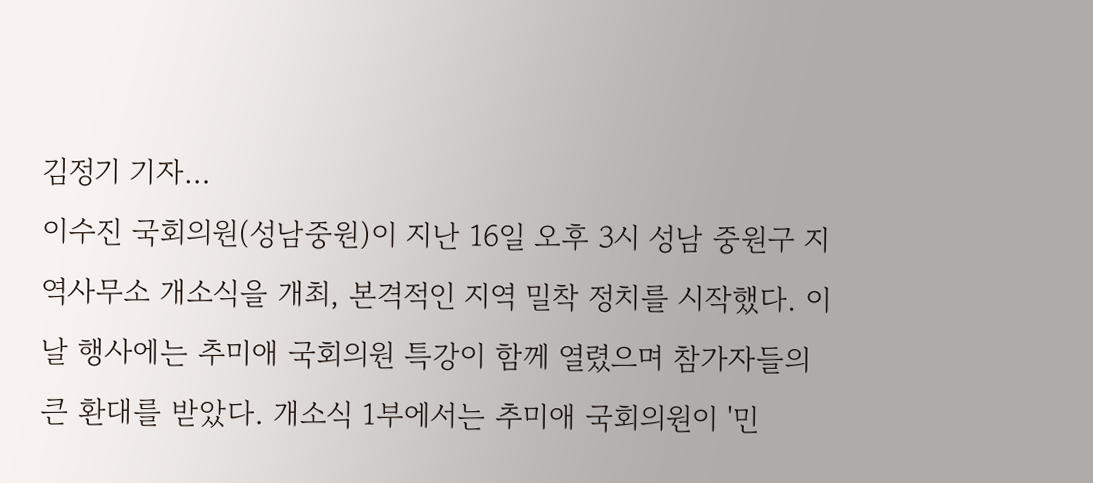김정기 기자…
이수진 국회의원(성남중원)이 지난 16일 오후 3시 성남 중원구 지역사무소 개소식을 개최, 본격적인 지역 밀착 정치를 시작했다. 이날 행사에는 추미애 국회의원 특강이 함께 열렸으며 참가자들의 큰 환대를 받았다. 개소식 1부에서는 추미애 국회의원이 '민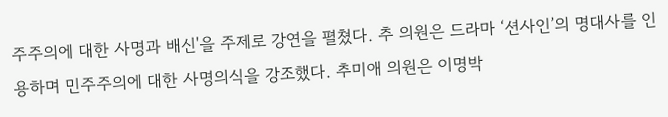주주의에 대한 사명과 배신'을 주제로 강연을 펼쳤다. 추 의원은 드라마 ‘션사인’의 명대사를 인용하며 민주주의에 대한 사명의식을 강조했다. 추미애 의원은 이명박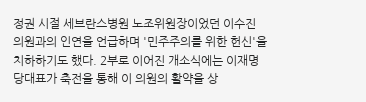정권 시절 세브란스병원 노조위원장이었던 이수진 의원과의 인연을 언급하며 '민주주의를 위한 헌신'을 치하하기도 했다. 2부로 이어진 개소식에는 이재명 당대표가 축전을 통해 이 의원의 활약을 상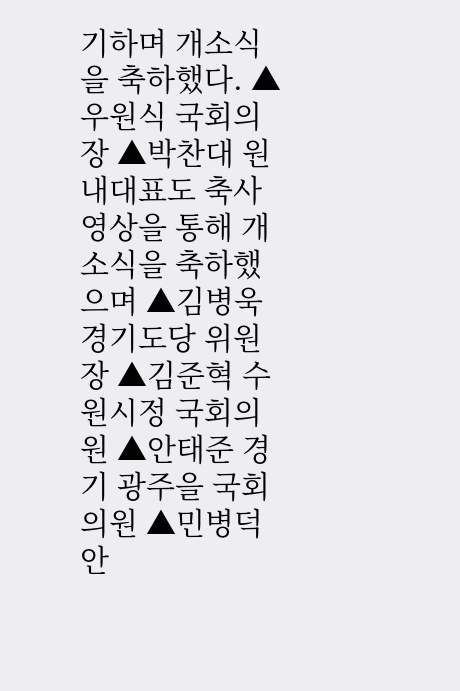기하며 개소식을 축하했다. ▲우원식 국회의장 ▲박찬대 원내대표도 축사 영상을 통해 개소식을 축하했으며 ▲김병욱 경기도당 위원장 ▲김준혁 수원시정 국회의원 ▲안태준 경기 광주을 국회의원 ▲민병덕 안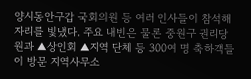양시동안구갑 국회의원 등 여러 인사들이 참석해 자리를 빛냈다. 주요 내빈은 물론 중원구 권리당원과 ▲상인회 ▲지역 단체 등 300여 명 축하객들이 방문 지역사무소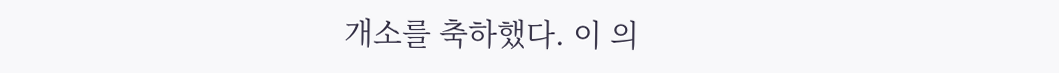개소를 축하했다. 이 의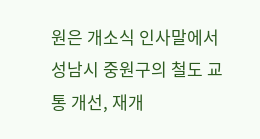원은 개소식 인사말에서 성남시 중원구의 철도 교통 개선, 재개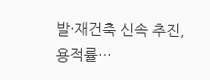발·재건축 신속 추진, 용적률…